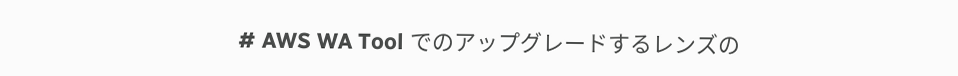# AWS WA Tool でのアップグレードするレンズの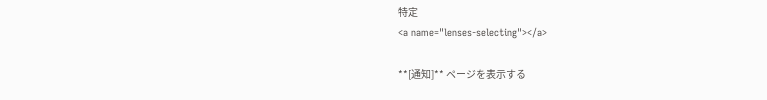特定
<a name="lenses-selecting"></a>

**[通知]** ページを表示する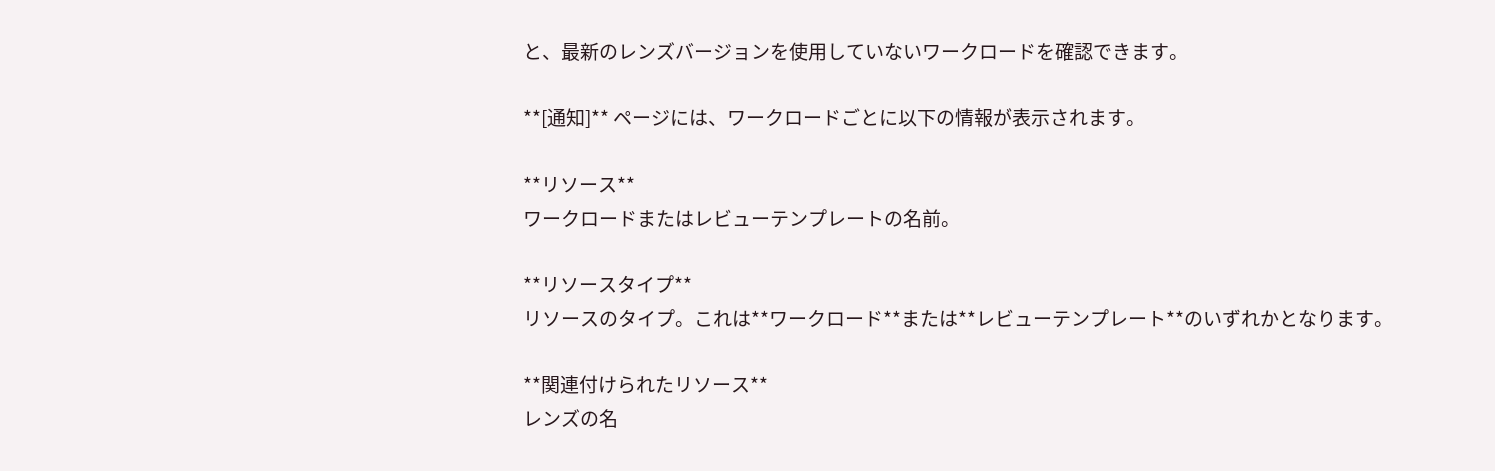と、最新のレンズバージョンを使用していないワークロードを確認できます。

**[通知]** ページには、ワークロードごとに以下の情報が表示されます。

**リソース**
ワークロードまたはレビューテンプレートの名前。

**リソースタイプ**
リソースのタイプ。これは**ワークロード**または**レビューテンプレート**のいずれかとなります。

**関連付けられたリソース**
レンズの名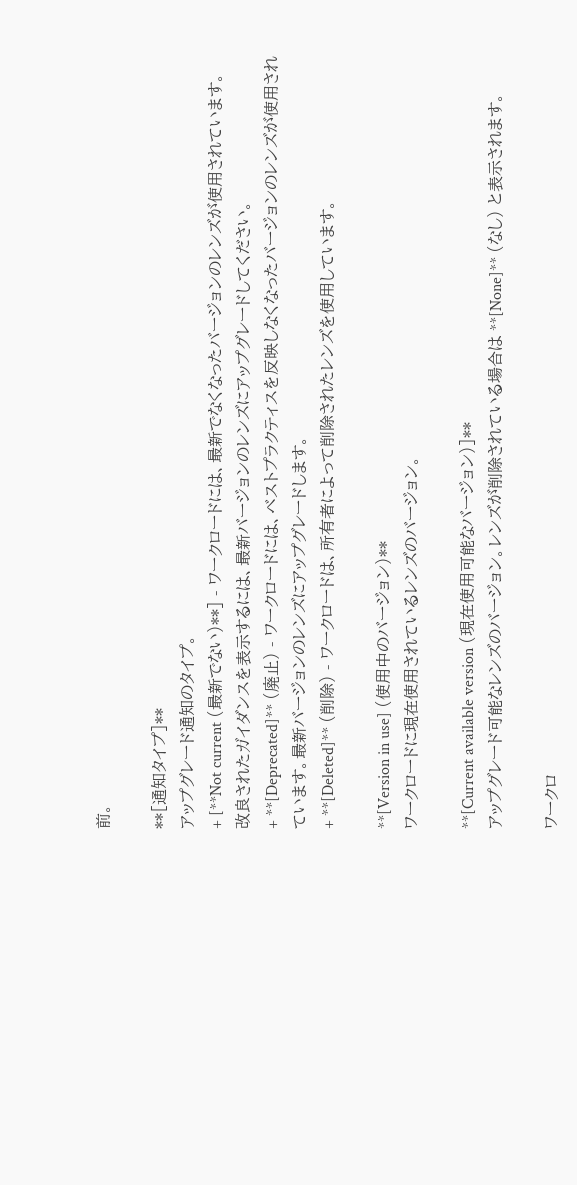前。

**[通知タイプ]**
アップグレード通知のタイプ。
+ [**Not current (最新でない)**] - ワークロードには、最新でなくなったバージョンのレンズが使用されています。改良されたガイダンスを表示するには、最新バージョンのレンズにアップグレードしてください。
+ **[Deprecated]** (廃止) - ワークロードには、ベストプラクティスを反映しなくなったバージョンのレンズが使用されています。最新バージョンのレンズにアップグレードします。
+ **[Deleted]** (削除) - ワークロードは、所有者によって削除されたレンズを使用しています。

**[Version in use] (使用中のバージョン)**
ワークロードに現在使用されているレンズのバージョン。

**[Current available version (現在使用可能なバージョン)]**
アップグレード可能なレンズのバージョン。レンズが削除されている場合は **[None]** (なし) と表示されます。

ワークロ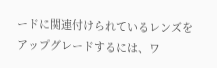ードに関連付けられているレンズをアップグレードするには、ワ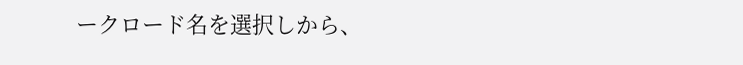ークロード名を選択しから、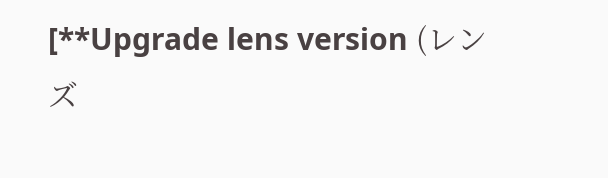[**Upgrade lens version (レンズ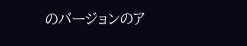のバージョンのア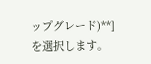ップグレード)**] を選択します。